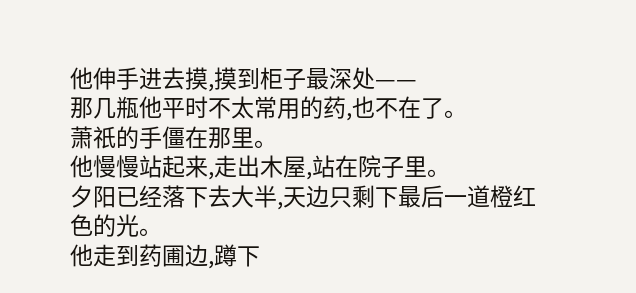他伸手进去摸,摸到柜子最深处——
那几瓶他平时不太常用的药,也不在了。
萧祇的手僵在那里。
他慢慢站起来,走出木屋,站在院子里。
夕阳已经落下去大半,天边只剩下最后一道橙红色的光。
他走到药圃边,蹲下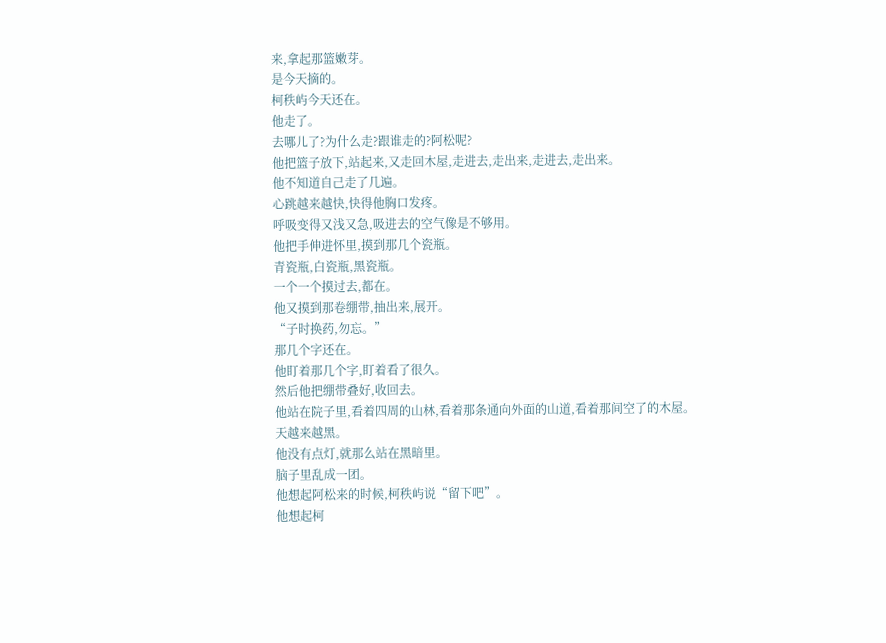来,拿起那篮嫩芽。
是今天摘的。
柯秩屿今天还在。
他走了。
去哪儿了?为什么走?跟谁走的?阿松呢?
他把篮子放下,站起来,又走回木屋,走进去,走出来,走进去,走出来。
他不知道自己走了几遍。
心跳越来越快,快得他胸口发疼。
呼吸变得又浅又急,吸进去的空气像是不够用。
他把手伸进怀里,摸到那几个瓷瓶。
青瓷瓶,白瓷瓶,黑瓷瓶。
一个一个摸过去,都在。
他又摸到那卷绷带,抽出来,展开。
“子时换药,勿忘。”
那几个字还在。
他盯着那几个字,盯着看了很久。
然后他把绷带叠好,收回去。
他站在院子里,看着四周的山林,看着那条通向外面的山道,看着那间空了的木屋。
天越来越黑。
他没有点灯,就那么站在黑暗里。
脑子里乱成一团。
他想起阿松来的时候,柯秩屿说“留下吧”。
他想起柯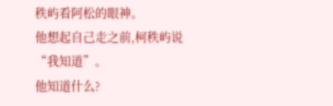秩屿看阿松的眼神。
他想起自己走之前,柯秩屿说“我知道”。
他知道什么?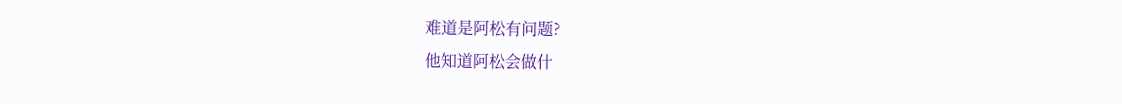难道是阿松有问题?
他知道阿松会做什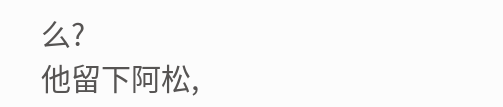么?
他留下阿松,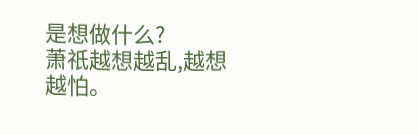是想做什么?
萧祇越想越乱,越想越怕。